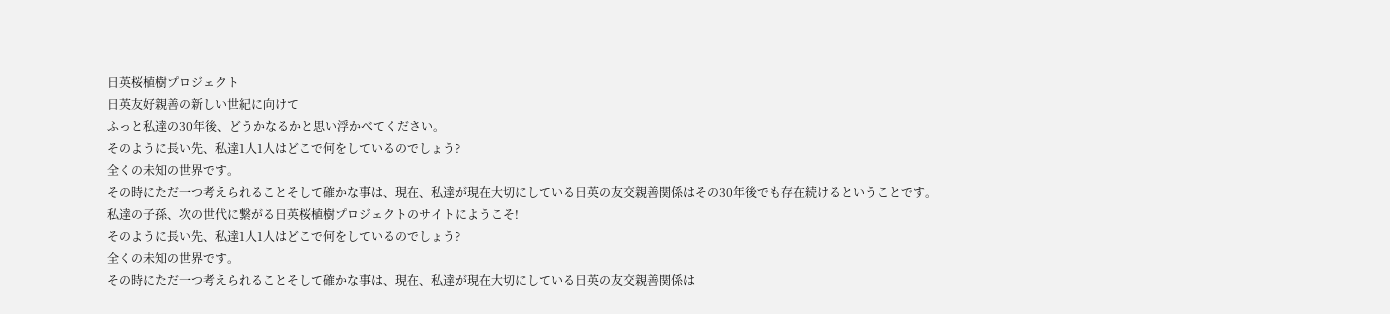日英桜植樹プロジェクト
日英友好親善の新しい世紀に向けて
ふっと私達の30年後、どうかなるかと思い浮かべてください。
そのように長い先、私達1人1人はどこで何をしているのでしょう?
全くの未知の世界です。
その時にただ一つ考えられることそして確かな事は、現在、私達が現在大切にしている日英の友交親善関係はその30年後でも存在続けるということです。
私達の子孫、次の世代に繋がる日英桜植樹プロジェクトのサイトにようこそ!
そのように長い先、私達1人1人はどこで何をしているのでしょう?
全くの未知の世界です。
その時にただ一つ考えられることそして確かな事は、現在、私達が現在大切にしている日英の友交親善関係は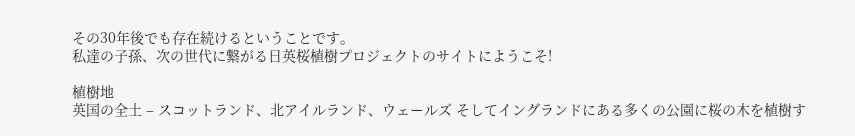その30年後でも存在続けるということです。
私達の子孫、次の世代に繋がる日英桜植樹プロジェクトのサイトにようこそ!

植樹地
英国の全土 – スコットランド、北アイルランド、ウェールズ そしてイングランドにある多くの公園に桜の木を植樹す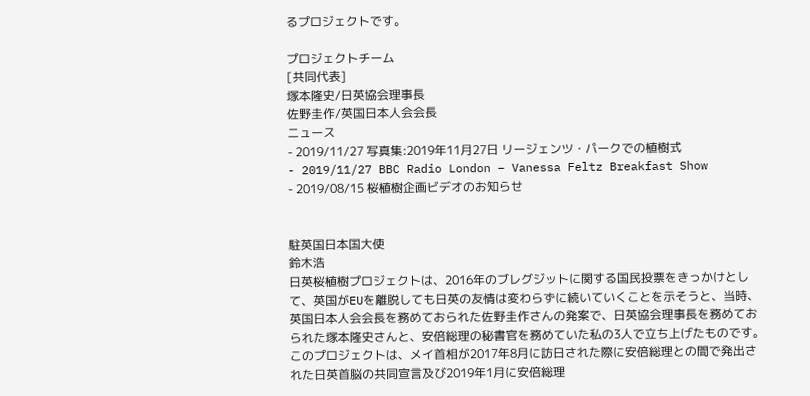るプロジェクトです。

プロジェクトチーム
[共同代表]
塚本隆史/日英協会理事長
佐野圭作/英国日本人会会長
ニュース
- 2019/11/27 写真集:2019年11月27日 リージェンツ・パークでの植樹式
- 2019/11/27 BBC Radio London – Vanessa Feltz Breakfast Show
- 2019/08/15 桜植樹企画ビデオのお知らせ


駐英国日本国大使
鈴木浩
日英桜植樹プロジェクトは、2016年のブレグジットに関する国民投票をきっかけとして、英国がEUを離脱しても日英の友情は変わらずに続いていくことを示そうと、当時、英国日本人会会長を務めておられた佐野圭作さんの発案で、日英協会理事長を務めておられた塚本隆史さんと、安倍総理の秘書官を務めていた私の3人で立ち上げたものです。
このプロジェクトは、メイ首相が2017年8月に訪日された際に安倍総理との間で発出された日英首脳の共同宣言及び2019年1月に安倍総理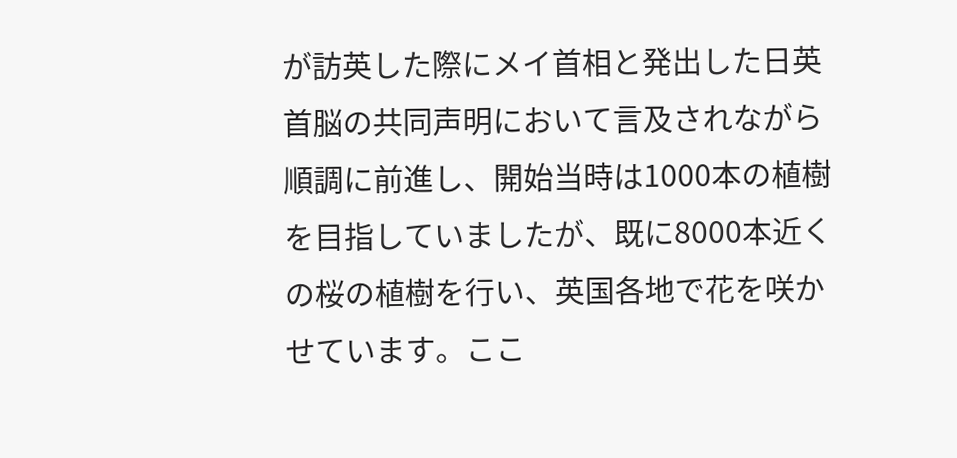が訪英した際にメイ首相と発出した日英首脳の共同声明において言及されながら順調に前進し、開始当時は1000本の植樹を目指していましたが、既に8000本近くの桜の植樹を行い、英国各地で花を咲かせています。ここ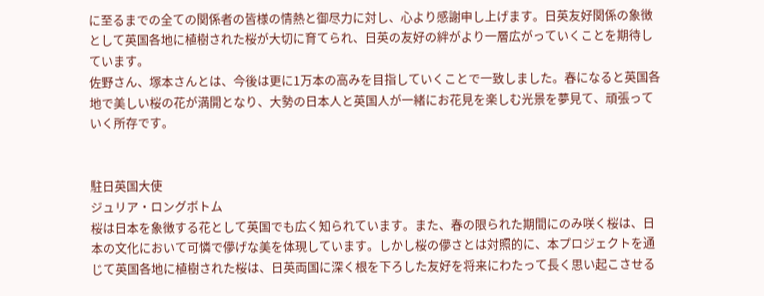に至るまでの全ての関係者の皆様の情熱と御尽力に対し、心より感謝申し上げます。日英友好関係の象徴として英国各地に植樹された桜が大切に育てられ、日英の友好の絆がより一層広がっていくことを期待しています。
佐野さん、塚本さんとは、今後は更に1万本の高みを目指していくことで一致しました。春になると英国各地で美しい桜の花が満開となり、大勢の日本人と英国人が一緒にお花見を楽しむ光景を夢見て、頑張っていく所存です。


駐日英国大使
ジュリア・ロングボトム
桜は日本を象徴する花として英国でも広く知られています。また、春の限られた期間にのみ咲く桜は、日本の文化において可憐で儚げな美を体現しています。しかし桜の儚さとは対照的に、本プロジェクトを通じて英国各地に植樹された桜は、日英両国に深く根を下ろした友好を将来にわたって長く思い起こさせる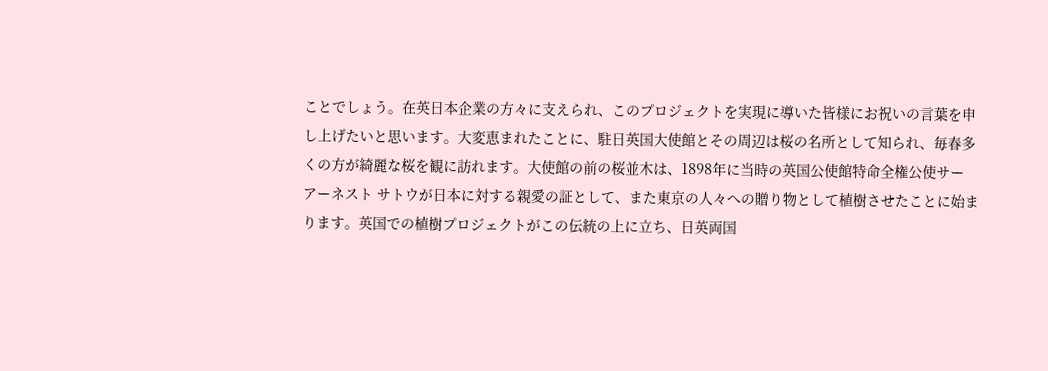ことでしょう。在英日本企業の方々に支えられ、このプロジェクトを実現に導いた皆様にお祝いの言葉を申し上げたいと思います。大変恵まれたことに、駐日英国大使館とその周辺は桜の名所として知られ、毎春多くの方が綺麗な桜を観に訪れます。大使館の前の桜並木は、1898年に当時の英国公使館特命全権公使サー アーネスト サトウが日本に対する親愛の証として、また東京の人々への贈り物として植樹させたことに始まります。英国での植樹プロジェクトがこの伝統の上に立ち、日英両国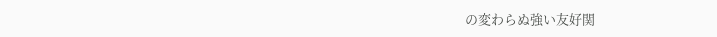の変わらぬ強い友好関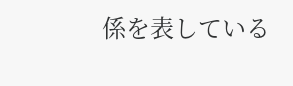係を表している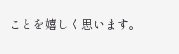ことを嬉しく思います。